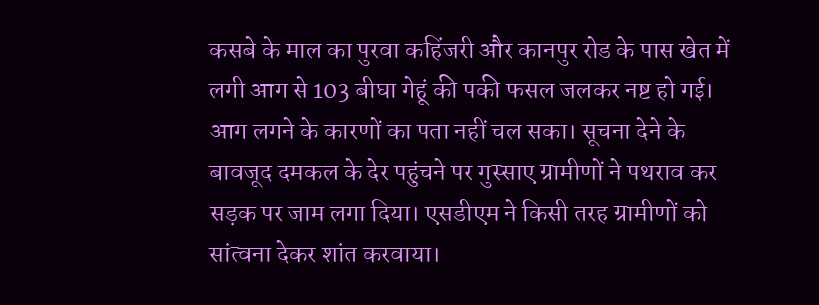कसबे के माल का पुरवा कहिंजरी और कानपुर रोड के पास खेत में लगी आग से 103 बीघा गेहूं की पकी फसल जलकर नष्ट हो गई। आग लगने के कारणों का पता नहीं चल सका। सूचना देने के बावजूद दमकल के देर पहुंचने पर गुस्साए ग्रामीणों ने पथराव कर सड़क पर जाम लगा दिया। एसडीएम ने किसी तरह ग्रामीणों को सांत्वना देकर शांत करवाया।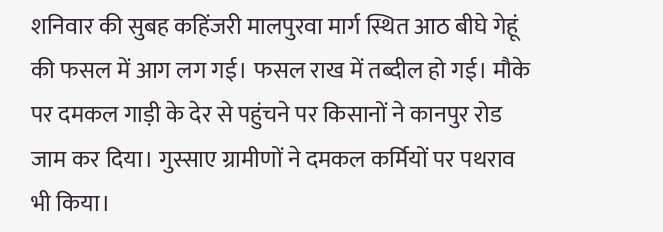शनिवार की सुबह कहिंजरी मालपुरवा मार्ग स्थित आठ बीघे गेहूं की फसल में आग लग गई। फसल राख में तब्दील हो गई। मौके पर दमकल गाड़ी के देर से पहुंचने पर किसानों ने कानपुर रोड जाम कर दिया। गुस्साए ग्रामीणों ने दमकल कर्मियों पर पथराव भी किया।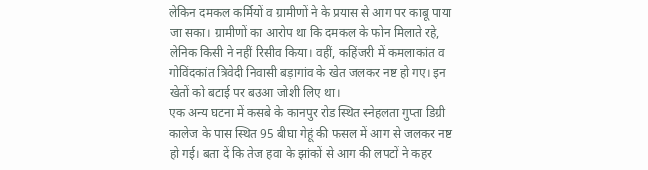लेकिन दमकल कर्मियों व ग्रामीणों ने के प्रयास से आग पर काबू पाया जा सका। ग्रामीणों का आरोप था कि दमकल के फोन मिलाते रहे, लेनिक किसी ने नहीं रिसीव किया। वहीं, कहिंजरी में कमलाकांत व गोविंदकांत त्रिवेदी निवासी बड़ागांव के खेत जलकर नष्ट हो गए। इन खेतों को बटाई पर बउआ जोशी लिए था।
एक अन्य घटना में कसबे के कानपुर रोड स्थित स्नेहलता गुप्ता डिग्री कालेज के पास स्थित 95 बीघा गेहूं की फसल में आग से जलकर नष्ट हो गई। बता दें कि तेज हवा के झांकों से आग की लपटों ने कहर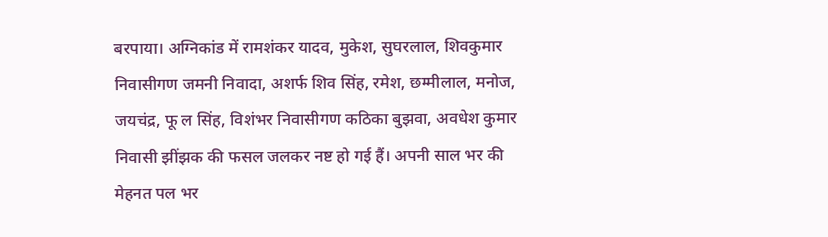बरपाया। अग्निकांड में रामशंकर यादव, मुकेश, सुघरलाल, शिवकुमार निवासीगण जमनी निवादा, अशर्फ शिव सिंह, रमेश, छम्मीलाल, मनोज, जयचंद्र, फू ल सिंह, विशंभर निवासीगण कठिका बुझवा, अवधेश कुमार निवासी झींझक की फसल जलकर नष्ट हो गई हैं। अपनी साल भर की मेहनत पल भर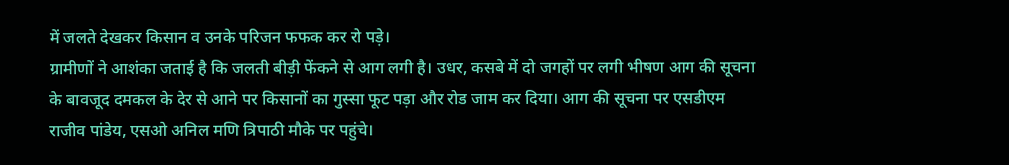में जलते देखकर किसान व उनके परिजन फफक कर रो पड़े।
ग्रामीणों ने आशंका जताई है कि जलती बीड़ी फेंकने से आग लगी है। उधर, कसबे में दो जगहों पर लगी भीषण आग की सूचना के बावजूद दमकल के देर से आने पर किसानों का गुस्सा फूट पड़ा और रोड जाम कर दिया। आग की सूचना पर एसडीएम राजीव पांडेय, एसओ अनिल मणि त्रिपाठी मौके पर पहुंचे।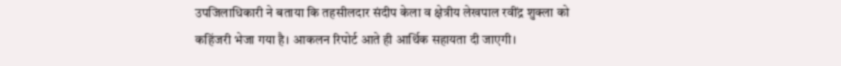उपजिलाधिकारी ने बताया कि तहसीलदार संदीप केला व क्षेत्रीय लेखपाल रवींद्र शुक्ला को कहिंजरी भेजा गया है। आकलन रिपोर्ट आते ही आर्थिक सहायता दी जाएगी।